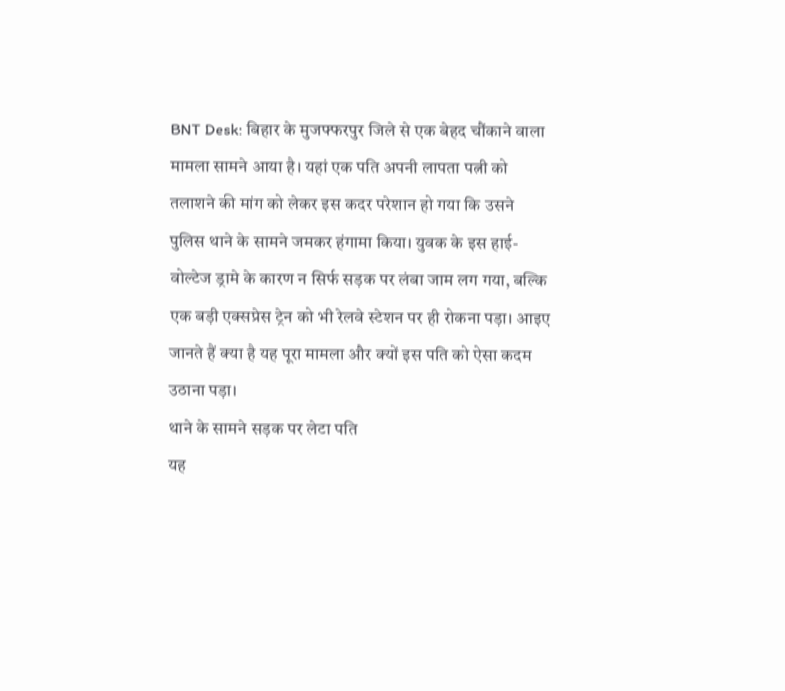BNT Desk: बिहार के मुजफ्फरपुर जिले से एक बेहद चौंकाने वाला मामला सामने आया है। यहां एक पति अपनी लापता पत्नी को तलाशने की मांग को लेकर इस कदर परेशान हो गया कि उसने पुलिस थाने के सामने जमकर हंगामा किया। युवक के इस हाई-वोल्टेज ड्रामे के कारण न सिर्फ सड़क पर लंबा जाम लग गया, बल्कि एक बड़ी एक्सप्रेस ट्रेन को भी रेलवे स्टेशन पर ही रोकना पड़ा। आइए जानते हैं क्या है यह पूरा मामला और क्यों इस पति को ऐसा कदम उठाना पड़ा।
थाने के सामने सड़क पर लेटा पति
यह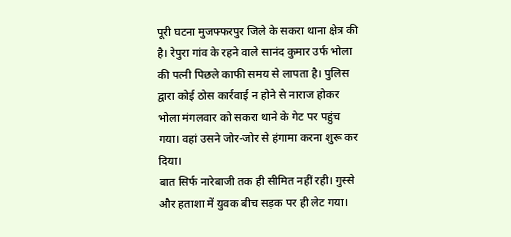पूरी घटना मुजफ्फरपुर जिले के सकरा थाना क्षेत्र की है। रेपुरा गांव के रहने वाले सानंद कुमार उर्फ भोला की पत्नी पिछले काफी समय से लापता है। पुलिस द्वारा कोई ठोस कार्रवाई न होने से नाराज होकर भोला मंगलवार को सकरा थाने के गेट पर पहुंच गया। वहां उसने जोर-जोर से हंगामा करना शुरू कर दिया।
बात सिर्फ नारेबाजी तक ही सीमित नहीं रही। गुस्से और हताशा में युवक बीच सड़क पर ही लेट गया।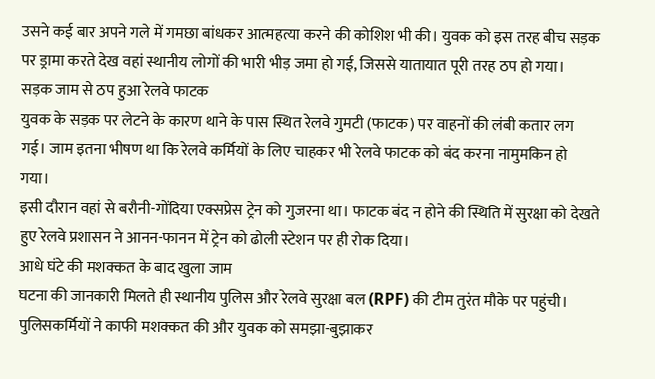उसने कई बार अपने गले में गमछा बांधकर आत्महत्या करने की कोशिश भी की। युवक को इस तरह बीच सड़क पर ड्रामा करते देख वहां स्थानीय लोगों की भारी भीड़ जमा हो गई, जिससे यातायात पूरी तरह ठप हो गया।
सड़क जाम से ठप हुआ रेलवे फाटक
युवक के सड़क पर लेटने के कारण थाने के पास स्थित रेलवे गुमटी (फाटक) पर वाहनों की लंबी कतार लग गई। जाम इतना भीषण था कि रेलवे कर्मियों के लिए चाहकर भी रेलवे फाटक को बंद करना नामुमकिन हो गया।
इसी दौरान वहां से बरौनी-गोंदिया एक्सप्रेस ट्रेन को गुजरना था। फाटक बंद न होने की स्थिति में सुरक्षा को देखते हुए रेलवे प्रशासन ने आनन-फानन में ट्रेन को ढोली स्टेशन पर ही रोक दिया।
आधे घंटे की मशक्कत के बाद खुला जाम
घटना की जानकारी मिलते ही स्थानीय पुलिस और रेलवे सुरक्षा बल (RPF) की टीम तुरंत मौके पर पहुंची। पुलिसकर्मियों ने काफी मशक्कत की और युवक को समझा-बुझाकर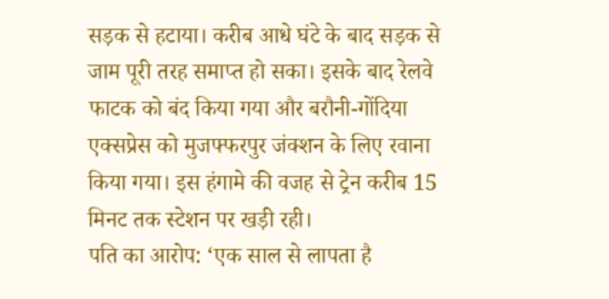सड़क से हटाया। करीब आधे घंटे के बाद सड़क से जाम पूरी तरह समाप्त हो सका। इसके बाद रेलवे फाटक को बंद किया गया और बरौनी-गोंदिया एक्सप्रेस को मुजफ्फरपुर जंक्शन के लिए रवाना किया गया। इस हंगामे की वजह से ट्रेन करीब 15 मिनट तक स्टेशन पर खड़ी रही।
पति का आरोप: ‘एक साल से लापता है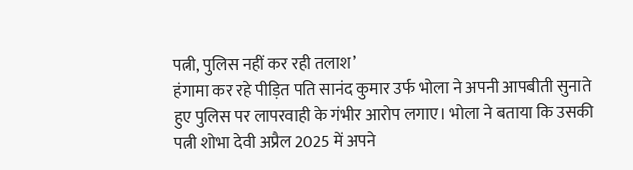पत्नी, पुलिस नहीं कर रही तलाश’
हंगामा कर रहे पीड़ित पति सानंद कुमार उर्फ भोला ने अपनी आपबीती सुनाते हुए पुलिस पर लापरवाही के गंभीर आरोप लगाए। भोला ने बताया कि उसकी पत्नी शोभा देवी अप्रैल 2025 में अपने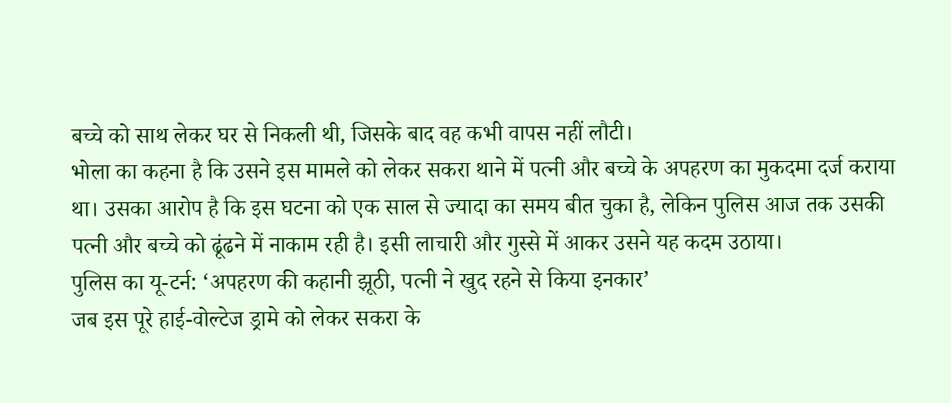बच्चे को साथ लेकर घर से निकली थी, जिसके बाद वह कभी वापस नहीं लौटी।
भोला का कहना है कि उसने इस मामले को लेकर सकरा थाने में पत्नी और बच्चे के अपहरण का मुकदमा दर्ज कराया था। उसका आरोप है कि इस घटना को एक साल से ज्यादा का समय बीत चुका है, लेकिन पुलिस आज तक उसकी पत्नी और बच्चे को ढूंढने में नाकाम रही है। इसी लाचारी और गुस्से में आकर उसने यह कदम उठाया।
पुलिस का यू-टर्न: ‘अपहरण की कहानी झूठी, पत्नी ने खुद रहने से किया इनकार’
जब इस पूरे हाई-वोल्टेज ड्रामे को लेकर सकरा के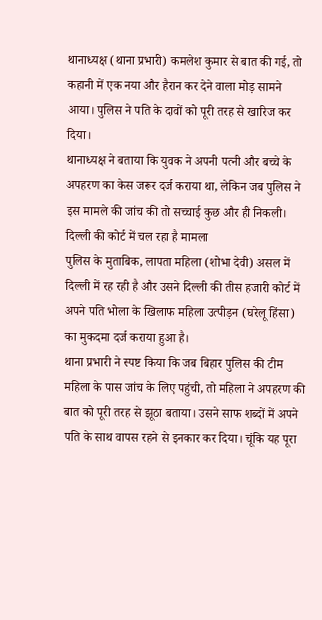थानाध्यक्ष (थाना प्रभारी) कमलेश कुमार से बात की गई, तो कहानी में एक नया और हैरान कर देने वाला मोड़ सामने आया। पुलिस ने पति के दावों को पूरी तरह से खारिज कर दिया।
थानाध्यक्ष ने बताया कि युवक ने अपनी पत्नी और बच्चे के अपहरण का केस जरूर दर्ज कराया था, लेकिन जब पुलिस ने इस मामले की जांच की तो सच्चाई कुछ और ही निकली।
दिल्ली की कोर्ट में चल रहा है मामला
पुलिस के मुताबिक, लापता महिला (शोभा देवी) असल में दिल्ली में रह रही है और उसने दिल्ली की तीस हजारी कोर्ट में अपने पति भोला के खिलाफ महिला उत्पीड़न (घरेलू हिंसा) का मुकदमा दर्ज कराया हुआ है।
थाना प्रभारी ने स्पष्ट किया कि जब बिहार पुलिस की टीम महिला के पास जांच के लिए पहुंची, तो महिला ने अपहरण की बात को पूरी तरह से झूठा बताया। उसने साफ शब्दों में अपने पति के साथ वापस रहने से इनकार कर दिया। चूंकि यह पूरा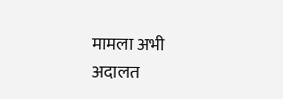मामला अभी अदालत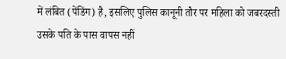में लंबित (पेंडिंग) है, इसलिए पुलिस कानूनी तौर पर महिला को जबरदस्ती उसके पति के पास वापस नहीं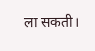ला सकती।